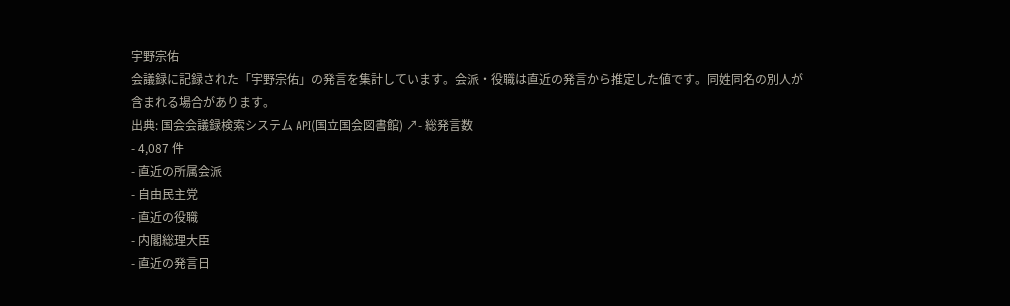宇野宗佑
会議録に記録された「宇野宗佑」の発言を集計しています。会派・役職は直近の発言から推定した値です。同姓同名の別人が含まれる場合があります。
出典: 国会会議録検索システム API(国立国会図書館) ↗- 総発言数
- 4,087 件
- 直近の所属会派
- 自由民主党
- 直近の役職
- 内閣総理大臣
- 直近の発言日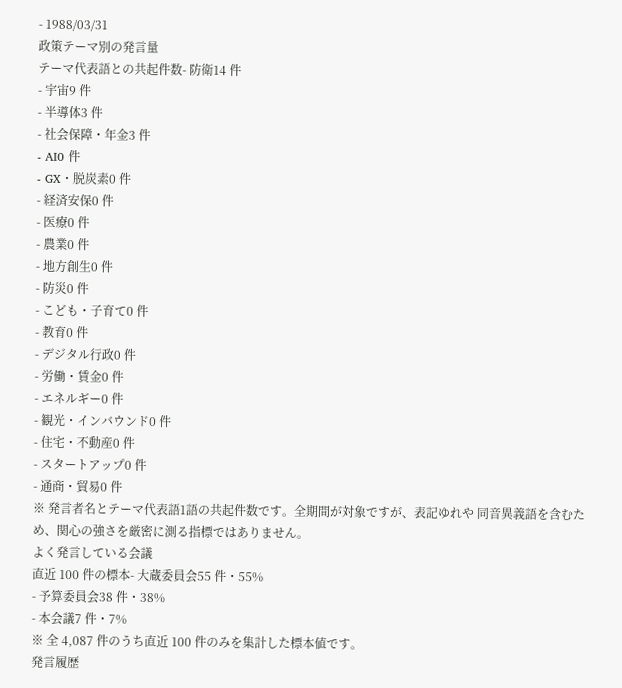- 1988/03/31
政策テーマ別の発言量
テーマ代表語との共起件数- 防衛14 件
- 宇宙9 件
- 半導体3 件
- 社会保障・年金3 件
- AI0 件
- GX・脱炭素0 件
- 経済安保0 件
- 医療0 件
- 農業0 件
- 地方創生0 件
- 防災0 件
- こども・子育て0 件
- 教育0 件
- デジタル行政0 件
- 労働・賃金0 件
- エネルギー0 件
- 観光・インバウンド0 件
- 住宅・不動産0 件
- スタートアップ0 件
- 通商・貿易0 件
※ 発言者名とテーマ代表語1語の共起件数です。全期間が対象ですが、表記ゆれや 同音異義語を含むため、関心の強さを厳密に測る指標ではありません。
よく発言している会議
直近 100 件の標本- 大蔵委員会55 件・55%
- 予算委員会38 件・38%
- 本会議7 件・7%
※ 全 4,087 件のうち直近 100 件のみを集計した標本値です。
発言履歴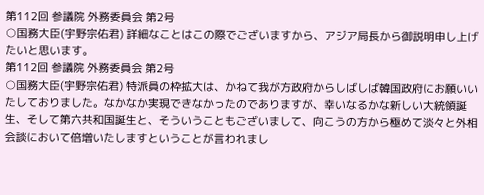第112回 参議院 外務委員会 第2号
○国務大臣(宇野宗佑君) 詳細なことはこの際でございますから、アジア局長から御説明申し上げたいと思います。
第112回 参議院 外務委員会 第2号
○国務大臣(宇野宗佑君) 特派員の枠拡大は、かねて我が方政府からしばしば韓国政府にお願いいたしておりました。なかなか実現できなかったのでありますが、幸いなるかな新しい大統領誕生、そして第六共和国誕生と、そういうこともございまして、向こうの方から極めて淡々と外相会談において倍増いたしますということが言われまし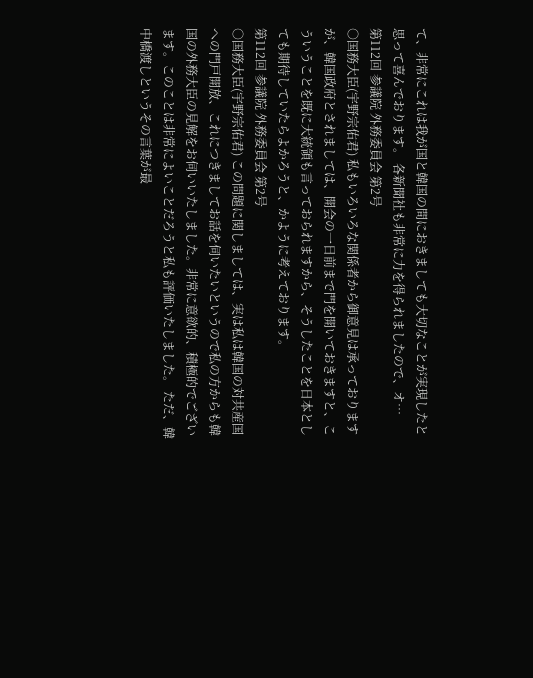て、非常にこれは我が国と韓国の間におきましても大切なことが実現したと思って喜んでおります。 各新聞社も非常に力を得られましたので、オ…
第112回 参議院 外務委員会 第2号
○国務大臣(宇野宗佑君) 私もいろいろな関係者から御意見は承っておりますが、韓国政府とされましては、開会の一日前まで門を開いておきますと、こういうことを既に大統領も言っておられますから、そうしたことを日本としても期待していたらよかろうと、かように考えております。
第112回 参議院 外務委員会 第2号
○国務大臣(宇野宗佑君) この問題に関しましては、実は私は韓国の対共産国への門戸開放、これにつきましてお話を伺いたいというので私の方からも韓国の外務大臣の見解をお伺いいたしました。非常に意欲的、積極的でございます。このことは非常によいことだろうと私も評価いたしました。 ただ、韓中橋渡しというその言葉が最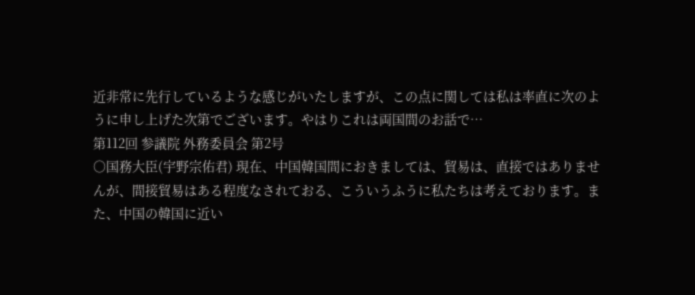近非常に先行しているような感じがいたしますが、この点に関しては私は率直に次のように申し上げた次第でございます。やはりこれは両国間のお話で…
第112回 参議院 外務委員会 第2号
○国務大臣(宇野宗佑君) 現在、中国韓国間におきましては、貿易は、直接ではありませんが、間接貿易はある程度なされておる、こういうふうに私たちは考えております。また、中国の韓国に近い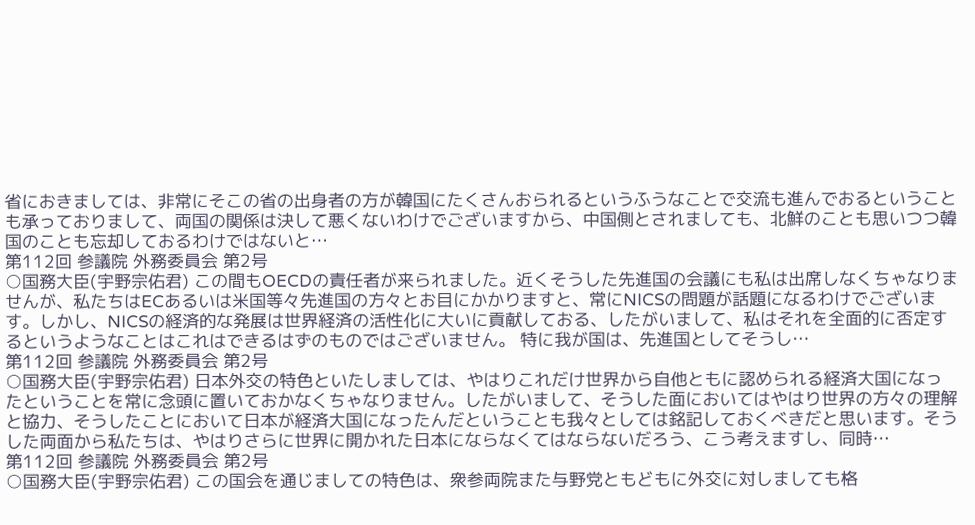省におきましては、非常にそこの省の出身者の方が韓国にたくさんおられるというふうなことで交流も進んでおるということも承っておりまして、両国の関係は決して悪くないわけでございますから、中国側とされましても、北鮮のことも思いつつ韓国のことも忘却しておるわけではないと…
第112回 参議院 外務委員会 第2号
○国務大臣(宇野宗佑君) この間もOECDの責任者が来られました。近くそうした先進国の会議にも私は出席しなくちゃなりませんが、私たちはECあるいは米国等々先進国の方々とお目にかかりますと、常にNICSの問題が話題になるわけでございます。しかし、NICSの経済的な発展は世界経済の活性化に大いに貢献しておる、したがいまして、私はそれを全面的に否定するというようなことはこれはできるはずのものではございません。 特に我が国は、先進国としてそうし…
第112回 参議院 外務委員会 第2号
○国務大臣(宇野宗佑君) 日本外交の特色といたしましては、やはりこれだけ世界から自他ともに認められる経済大国になったということを常に念頭に置いておかなくちゃなりません。したがいまして、そうした面においてはやはり世界の方々の理解と協力、そうしたことにおいて日本が経済大国になったんだということも我々としては銘記しておくべきだと思います。そうした両面から私たちは、やはりさらに世界に開かれた日本にならなくてはならないだろう、こう考えますし、同時…
第112回 参議院 外務委員会 第2号
○国務大臣(宇野宗佑君) この国会を通じましての特色は、衆参両院また与野党ともどもに外交に対しましても格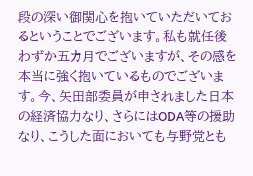段の深い御関心を抱いていただいておるということでございます。私も就任後わずか五カ月でございますが、その感を本当に強く抱いているものでございます。今、矢田部委員が申されました日本の経済協力なり、さらにはODA等の援助なり、こうした面においても与野党とも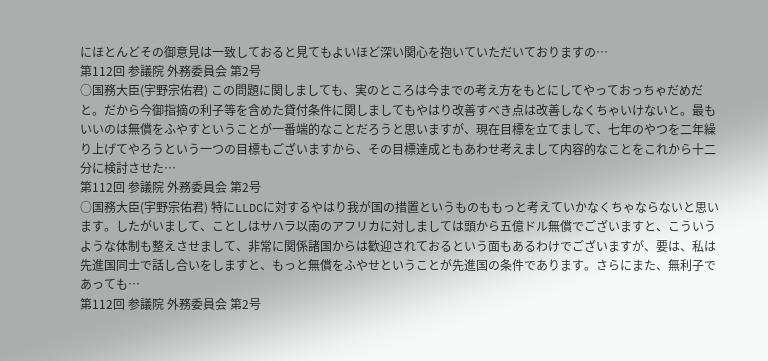にほとんどその御意見は一致しておると見てもよいほど深い関心を抱いていただいておりますの…
第112回 参議院 外務委員会 第2号
○国務大臣(宇野宗佑君) この問題に関しましても、実のところは今までの考え方をもとにしてやっておっちゃだめだと。だから今御指摘の利子等を含めた貸付条件に関しましてもやはり改善すべき点は改善しなくちゃいけないと。最もいいのは無償をふやすということが一番端的なことだろうと思いますが、現在目標を立てまして、七年のやつを二年繰り上げてやろうという一つの目標もございますから、その目標達成ともあわせ考えまして内容的なことをこれから十二分に検討させた…
第112回 参議院 外務委員会 第2号
○国務大臣(宇野宗佑君) 特にLLDCに対するやはり我が国の措置というものももっと考えていかなくちゃならないと思います。したがいまして、ことしはサハラ以南のアフリカに対しましては頭から五億ドル無償でございますと、こういうような体制も整えさせまして、非常に関係諸国からは歓迎されておるという面もあるわけでございますが、要は、私は先進国同士で話し合いをしますと、もっと無償をふやせということが先進国の条件であります。さらにまた、無利子であっても…
第112回 参議院 外務委員会 第2号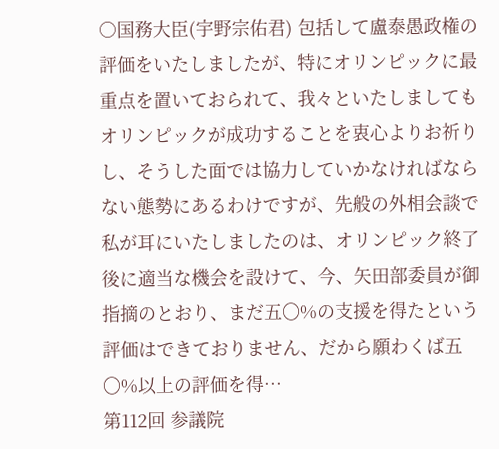○国務大臣(宇野宗佑君) 包括して盧泰愚政権の評価をいたしましたが、特にオリンピックに最重点を置いておられて、我々といたしましてもオリンピックが成功することを衷心よりお祈りし、そうした面では協力していかなければならない態勢にあるわけですが、先般の外相会談で私が耳にいたしましたのは、オリンピック終了後に適当な機会を設けて、今、矢田部委員が御指摘のとおり、まだ五〇%の支援を得たという評価はできておりません、だから願わくば五〇%以上の評価を得…
第112回 参議院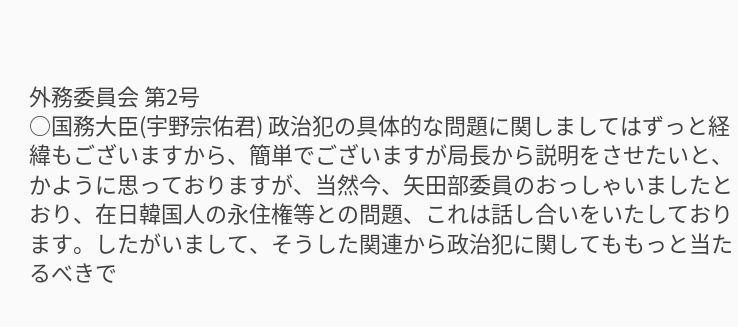外務委員会 第2号
○国務大臣(宇野宗佑君) 政治犯の具体的な問題に関しましてはずっと経緯もございますから、簡単でございますが局長から説明をさせたいと、かように思っておりますが、当然今、矢田部委員のおっしゃいましたとおり、在日韓国人の永住権等との問題、これは話し合いをいたしております。したがいまして、そうした関連から政治犯に関してももっと当たるべきで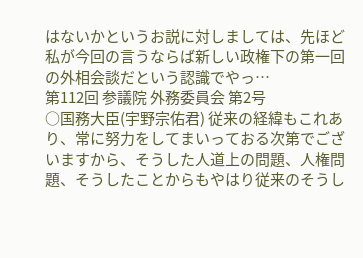はないかというお説に対しましては、先ほど私が今回の言うならば新しい政権下の第一回の外相会談だという認識でやっ…
第112回 参議院 外務委員会 第2号
○国務大臣(宇野宗佑君) 従来の経緯もこれあり、常に努力をしてまいっておる次第でございますから、そうした人道上の問題、人権問題、そうしたことからもやはり従来のそうし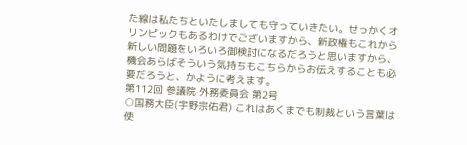た線は私たちといたしましても守っていきたい。せっかくオリンピックもあるわけでございますから、新政権もこれから新しい問題をいろいろ御検討になるだろうと思いますから、機会あらばそういう気持ちもこちらからお伝えすることも必要だろうと、かように考えます。
第112回 参議院 外務委員会 第2号
○国務大臣(宇野宗佑君) これはあくまでも制裁という言葉は使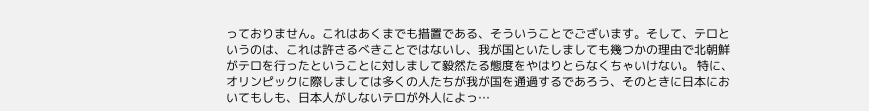っておりません。これはあくまでも措置である、そういうことでございます。そして、テロというのは、これは許さるべきことではないし、我が国といたしましても幾つかの理由で北朝鮮がテロを行ったということに対しまして毅然たる態度をやはりとらなくちゃいけない。 特に、オリンピックに際しましては多くの人たちが我が国を通過するであろう、そのときに日本においてもしも、日本人がしないテロが外人によっ…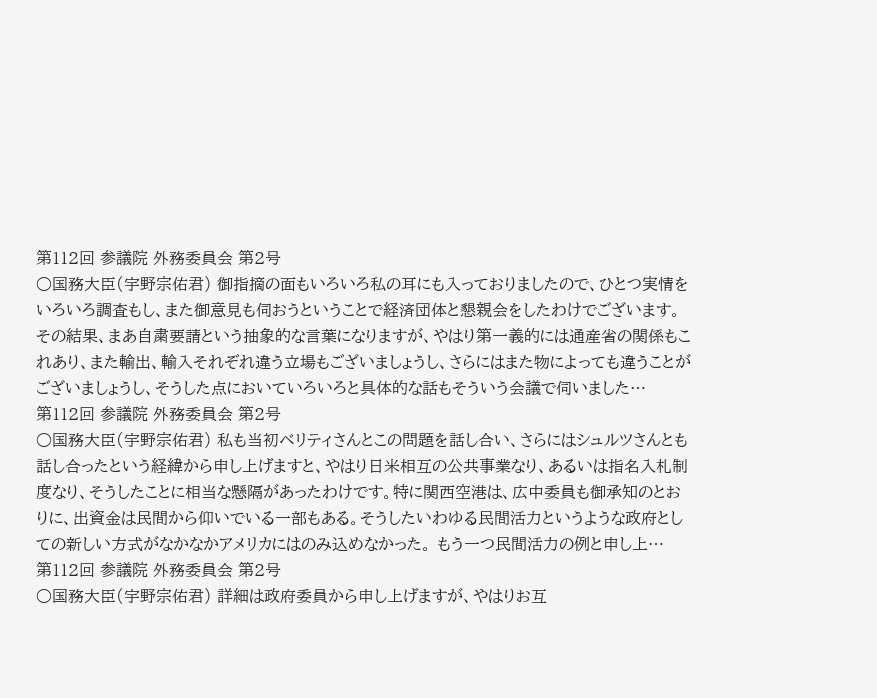第112回 参議院 外務委員会 第2号
○国務大臣(宇野宗佑君) 御指摘の面もいろいろ私の耳にも入っておりましたので、ひとつ実情をいろいろ調査もし、また御意見も伺おうということで経済団体と懇親会をしたわけでございます。その結果、まあ自粛要請という抽象的な言葉になりますが、やはり第一義的には通産省の関係もこれあり、また輸出、輸入それぞれ違う立場もございましょうし、さらにはまた物によっても違うことがございましょうし、そうした点においていろいろと具体的な話もそういう会議で伺いました…
第112回 参議院 外務委員会 第2号
○国務大臣(宇野宗佑君) 私も当初ベリティさんとこの問題を話し合い、さらにはシュルツさんとも話し合ったという経緯から申し上げますと、やはり日米相互の公共事業なり、あるいは指名入札制度なり、そうしたことに相当な懸隔があったわけです。特に関西空港は、広中委員も御承知のとおりに、出資金は民間から仰いでいる一部もある。そうしたいわゆる民間活力というような政府としての新しい方式がなかなかアメリカにはのみ込めなかった。 もう一つ民間活力の例と申し上…
第112回 参議院 外務委員会 第2号
○国務大臣(宇野宗佑君) 詳細は政府委員から申し上げますが、やはりお互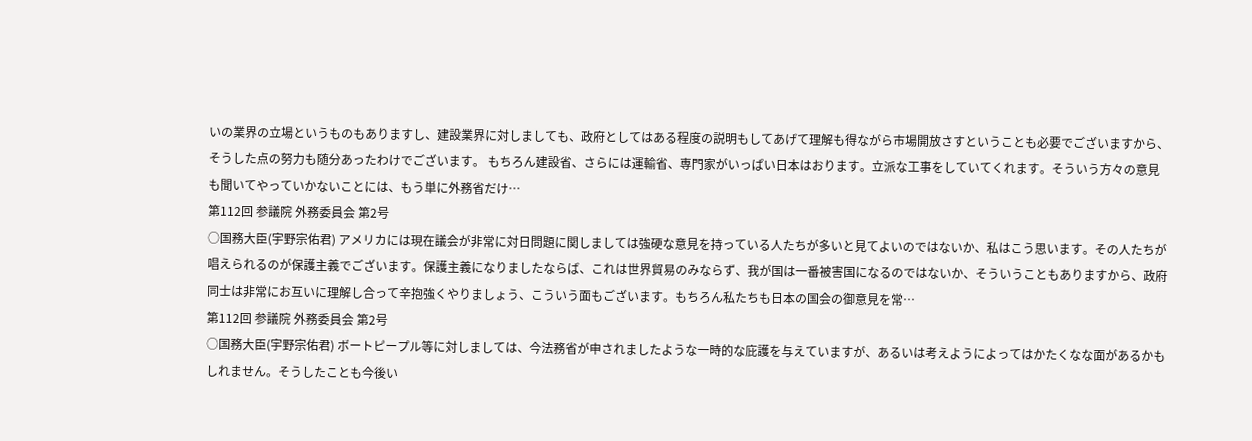いの業界の立場というものもありますし、建設業界に対しましても、政府としてはある程度の説明もしてあげて理解も得ながら市場開放さすということも必要でございますから、そうした点の努力も随分あったわけでございます。 もちろん建設省、さらには運輸省、専門家がいっぱい日本はおります。立派な工事をしていてくれます。そういう方々の意見も聞いてやっていかないことには、もう単に外務省だけ…
第112回 参議院 外務委員会 第2号
○国務大臣(宇野宗佑君) アメリカには現在議会が非常に対日問題に関しましては強硬な意見を持っている人たちが多いと見てよいのではないか、私はこう思います。その人たちが唱えられるのが保護主義でございます。保護主義になりましたならば、これは世界貿易のみならず、我が国は一番被害国になるのではないか、そういうこともありますから、政府同士は非常にお互いに理解し合って辛抱強くやりましょう、こういう面もございます。もちろん私たちも日本の国会の御意見を常…
第112回 参議院 外務委員会 第2号
○国務大臣(宇野宗佑君) ボートピープル等に対しましては、今法務省が申されましたような一時的な庇護を与えていますが、あるいは考えようによってはかたくなな面があるかもしれません。そうしたことも今後い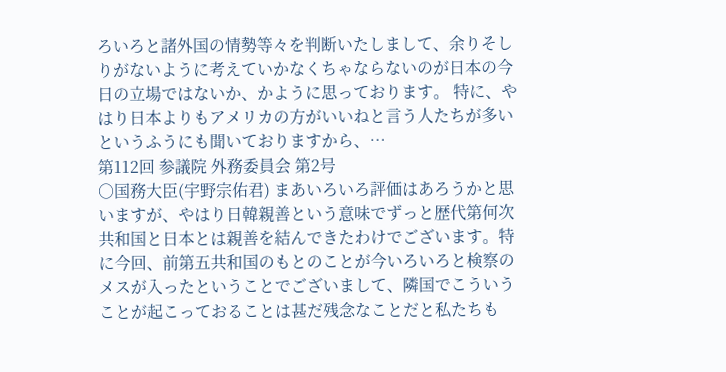ろいろと諸外国の情勢等々を判断いたしまして、余りそしりがないように考えていかなくちゃならないのが日本の今日の立場ではないか、かように思っております。 特に、やはり日本よりもアメリカの方がいいねと言う人たちが多いというふうにも聞いておりますから、…
第112回 参議院 外務委員会 第2号
○国務大臣(宇野宗佑君) まあいろいろ評価はあろうかと思いますが、やはり日韓親善という意味でずっと歴代第何次共和国と日本とは親善を結んできたわけでございます。特に今回、前第五共和国のもとのことが今いろいろと検察のメスが入ったということでございまして、隣国でこういうことが起こっておることは甚だ残念なことだと私たちも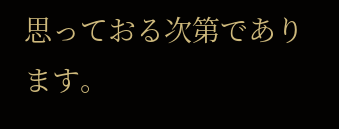思っておる次第であります。